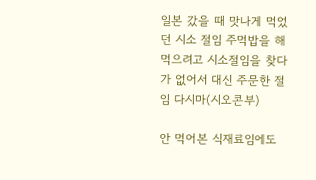일본 갔을 때 맛나게 먹었던 시소 절임 주먹밥을 해먹으려고 시소절임을 찾다가 없어서 대신 주문한 절임 다시마(시오콘부)

안 먹어본 식재료임에도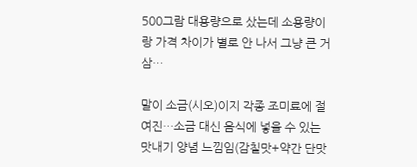500그람 대용량으로 샀는데 소용량이랑 가격 차이가 별로 안 나서 그냥 큰 거 삼…

말이 소금(시오)이지 각종 조미료에 절여진…소금 대신 음식에 넣을 수 있는 맛내기 양념 느낌임(감칠맛+약간 단맛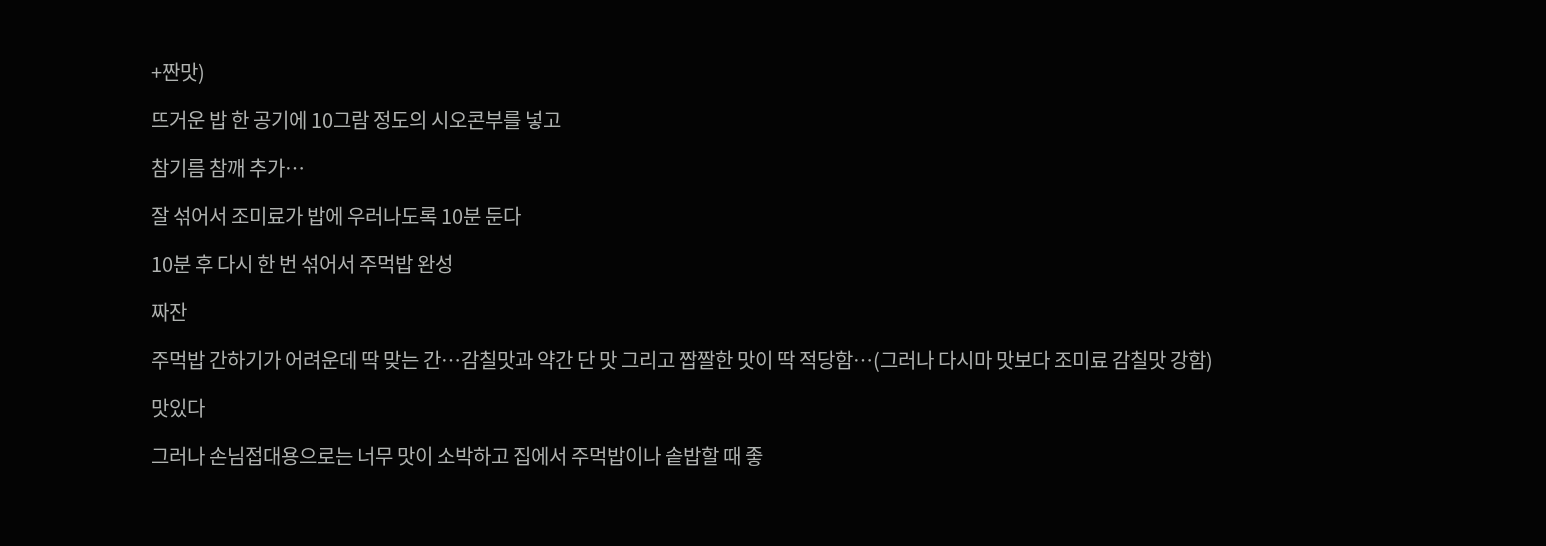+짠맛)

뜨거운 밥 한 공기에 10그람 정도의 시오콘부를 넣고

참기름 참깨 추가…

잘 섞어서 조미료가 밥에 우러나도록 10분 둔다

10분 후 다시 한 번 섞어서 주먹밥 완성

짜잔

주먹밥 간하기가 어려운데 딱 맞는 간…감칠맛과 약간 단 맛 그리고 짭짤한 맛이 딱 적당함…(그러나 다시마 맛보다 조미료 감칠맛 강함)

맛있다

그러나 손님접대용으로는 너무 맛이 소박하고 집에서 주먹밥이나 솥밥할 때 좋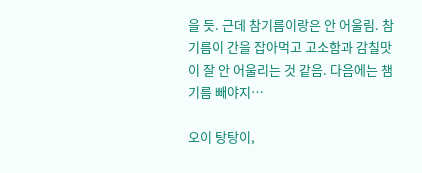을 듯. 근데 참기름이랑은 안 어울림. 참기름이 간을 잡아먹고 고소함과 감칠맛이 잘 안 어울리는 것 같음. 다음에는 챔기름 빼야지…

오이 탕탕이,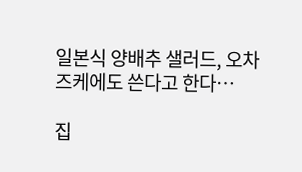일본식 양배추 샐러드, 오차즈케에도 쓴다고 한다…

집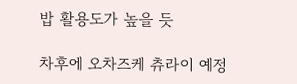밥 활용도가 높을 듯

차후에 오차즈케 츄라이 예정